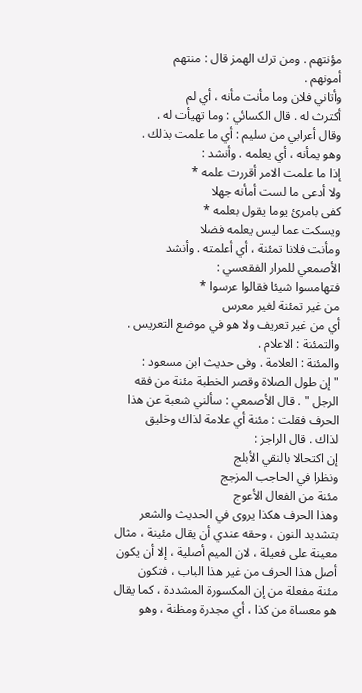مؤنتهم . ومن ترك الهمز قال : منتهم
أمونهم .
وأتاني فلان وما مأنت مأنه ، أي لم
أكترث له . قال الكسائي : وما تهيأت له .
وقال أعرابي من سليم : أي ما علمت بذلك .
وهو يمأنه ، أي يعلمه . وأنشد :
إذا ما علمت الامر أقررت علمه *
ولا أدعى ما لست أمأنه جهلا
كفى بامرئ يوما يقول بعلمه *
ويسكت عما ليس يعلمه فضلا
ومأنت فلانا تمئنة ، أي أعلمته . وأنشد
الأصمعي للمرار الفقعسي :
فتهامسوا شيئا فقالوا عرسوا *
من غير تمئنة لغير معرس
أي من غير تعريف ولا هو في موضع التعريس .
والتمئنة : الاعلام .
والمئنة : العلامة . وفى حديث ابن مسعود :
" إن طول الصلاة وقصر الخطبة مئنة من فقه
الرجل " . قال الأصمعي : سألني شعبة عن هذا
الحرف فقلت : مئنة أي علامة لذاك وخليق
لذاك . قال الراجز :
إن اكتحالا بالنقي الأبلج
ونظرا في الحاجب المزجج
مئنة من الفعال الأعوج
وهذا الحرف هكذا يروى في الحديث والشعر
بتشديد النون ، وحقه عندي أن يقال مئينة ، مثال
معينة على فعيلة ، لان الميم أصلية ، إلا أن يكون
أصل هذا الحرف من غير هذا الباب ، فتكون
مئنة مفعلة من إن المكسورة المشددة ، كما يقال
هو معساة من كذا ، أي مجدرة ومظنة ، وهو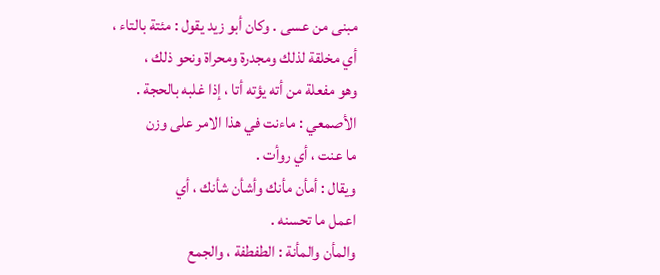مبنى من عسى . وكان أبو زيد يقول : مئتة بالتاء ،
أي مخلقة لذلك ومجدرة ومحراة ونحو ذلك ،
وهو مفعلة من أته يؤته أتا ، إذا غلبه بالحجة .
الأصمعي : ماءنت في هذا الامر على وزن
ما عنت ، أي روأت .
ويقال : أمأن مأنك وأشأن شأنك ، أي
اعمل ما تحسنه .
والمأن والمأنة : الطفطفة ، والجمع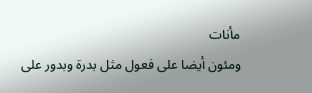مأنات
ومئون أيضا على فعول مثل بدرة وبدور على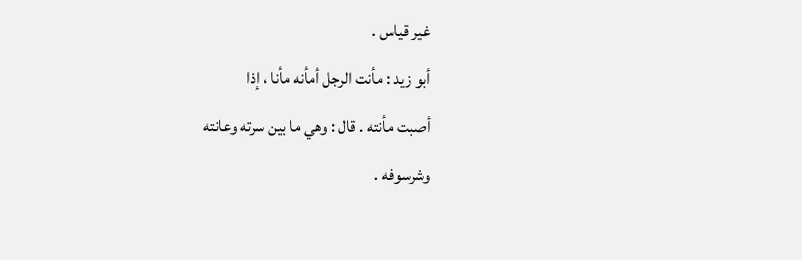غير قياس .
أبو زيد : مأنت الرجل أمأنه مأنا ، إذا
أصبت مأنته . قال : وهي ما بين سرته وعانته
وشرسوفه .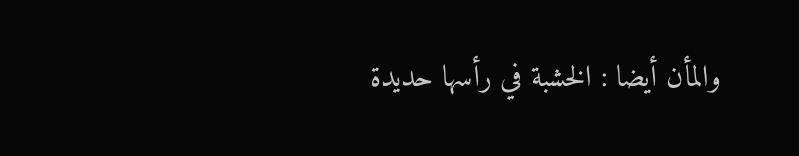والمأن أيضا : الخشبة في رأسها حديدة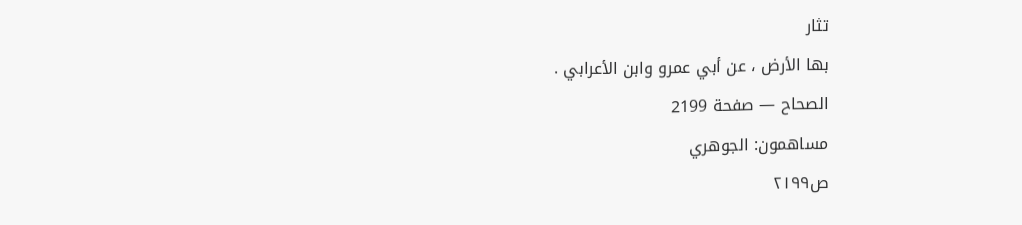تثار
بها الأرض ، عن أبي عمرو وابن الأعرابي .
الصحاح — صفحة 2199
مساهمون: الجوهري
ص٢١٩٩